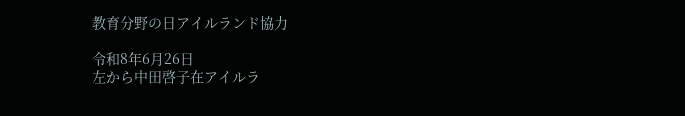教育分野の日アイルランド協力

令和8年6月26日
左から中田啓子在アイルラ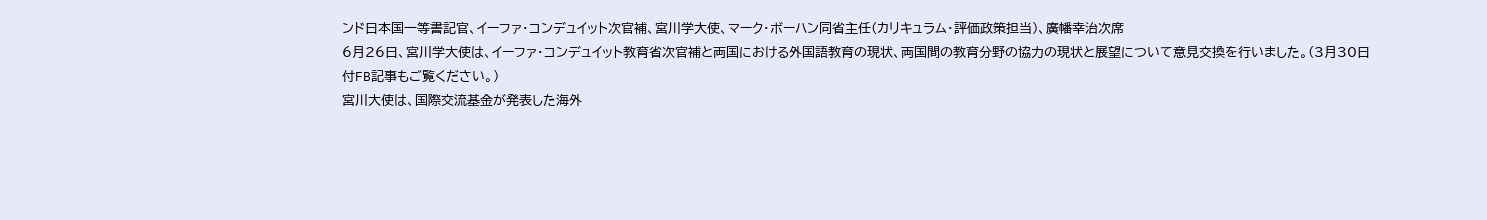ンド日本国一等書記官、イーファ・コンデュイット次官補、宮川学大使、マーク・ボーハン同省主任(カリキュラム・評価政策担当)、廣幡幸治次席
6月26日、宮川学大使は、イーファ・コンデュイット教育省次官補と両国における外国語教育の現状、両国間の教育分野の協力の現状と展望について意見交換を行いました。(3月30日付FB記事もご覧ください。)
宮川大使は、国際交流基金が発表した海外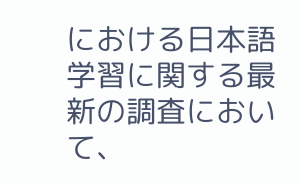における日本語学習に関する最新の調査において、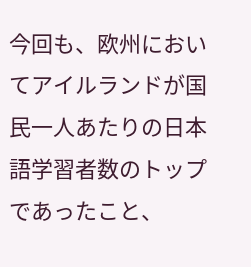今回も、欧州においてアイルランドが国民一人あたりの日本語学習者数のトップであったこと、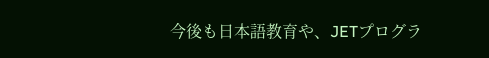今後も日本語教育や、JETプログラ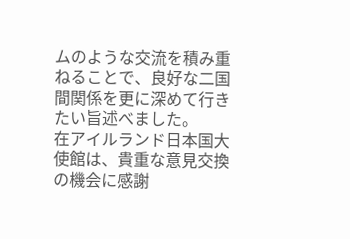ムのような交流を積み重ねることで、良好な二国間関係を更に深めて行きたい旨述べました。
在アイルランド日本国大使館は、貴重な意見交換の機会に感謝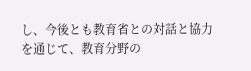し、今後とも教育省との対話と協力を通じて、教育分野の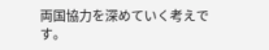両国協力を深めていく考えです。